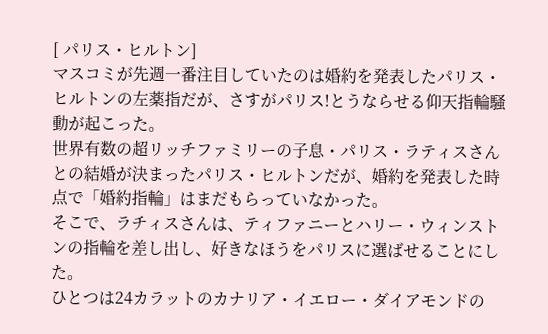[ パリス・ヒルトン]
マスコミが先週一番注目していたのは婚約を発表したパリス・ヒルトンの左薬指だが、さすがパリス!とうならせる仰天指輪騒動が起こった。
世界有数の超リッチファミリーの子息・パリス・ラティスさんとの結婚が決まったパリス・ヒルトンだが、婚約を発表した時点で「婚約指輪」はまだもらっていなかった。
そこで、ラチィスさんは、ティファニーとハリー・ウィンストンの指輪を差し出し、好きなほうをパリスに選ばせることにした。
ひとつは24カラットのカナリア・イエロー・ダイアモンドの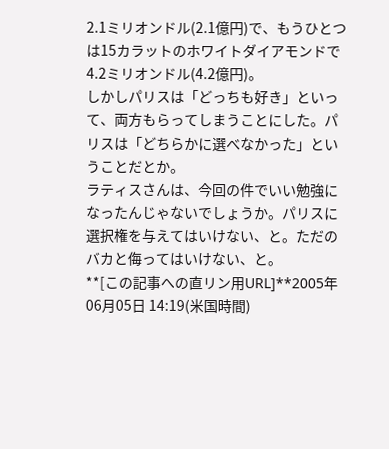2.1ミリオンドル(2.1億円)で、もうひとつは15カラットのホワイトダイアモンドで4.2ミリオンドル(4.2億円)。
しかしパリスは「どっちも好き」といって、両方もらってしまうことにした。パリスは「どちらかに選べなかった」ということだとか。
ラティスさんは、今回の件でいい勉強になったんじゃないでしょうか。パリスに選択権を与えてはいけない、と。ただのバカと侮ってはいけない、と。
**[この記事への直リン用URL]**2005年06月05日 14:19(米国時間)